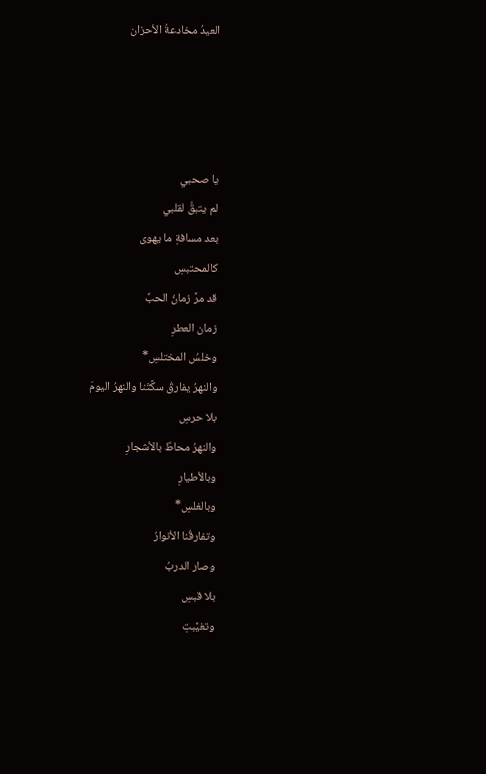العيدُ مخادعةُ الأحزان




يا صحبي
لم يتبقَّ لقلبي
بعد مسافةِ ما يهوى
كالمحتبسِ
قد مرَّ زمانُ الحبِّ
زمان العطرِ
وخلسُ المختلسِ*
والنهرُ يفارقُ سكَّتَنا والنهرُ اليومَ
بلا حرسِ
والنهرُ محاطٌ بالأشجارِ
وبالأطيارِ
وبالغلسِ*
وتفارقُنا الأنوارُ
وصار الدربُ
بلا قبسِ
وتغيَّبتِ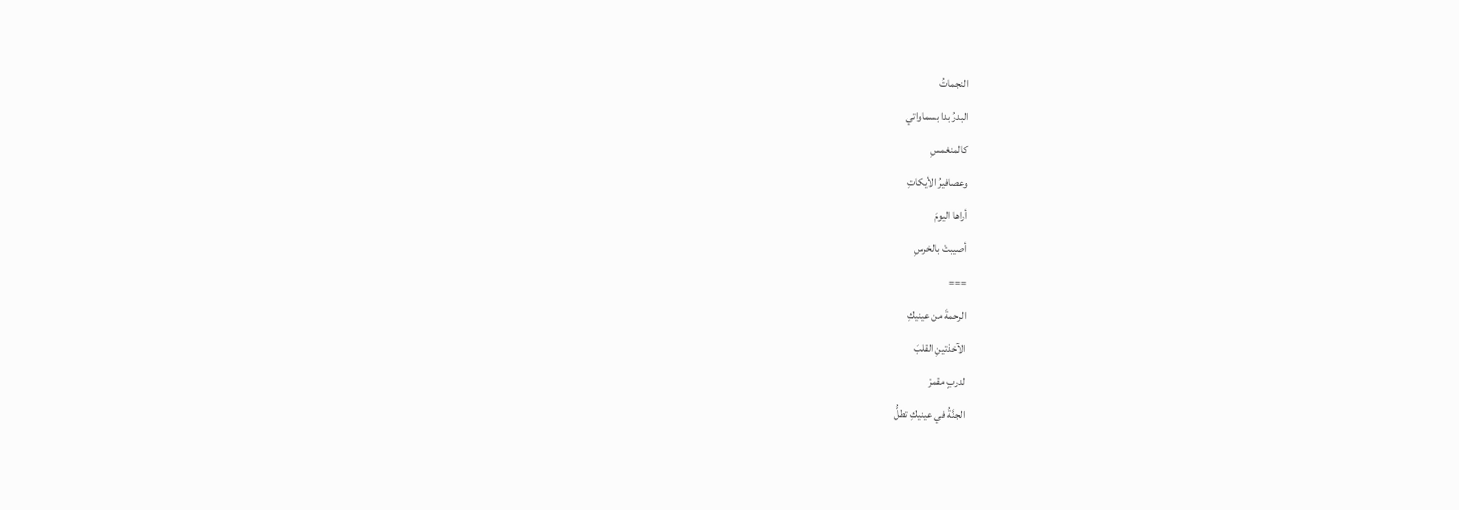النجماتُ
البدرُ بدا بسماواتي
كالمنغمسِ
وعصافيرُ الأيكاتِ
أراها اليومَ
أصيبتْ بالخرسِ
===
الرحمةَ من عينيكِ
الآخذتينِ القلبَ
لدربٍ مقمرْ
الجنَّةُ في عينيكِ تطلُّ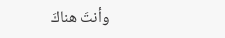وأنتَ هناكَ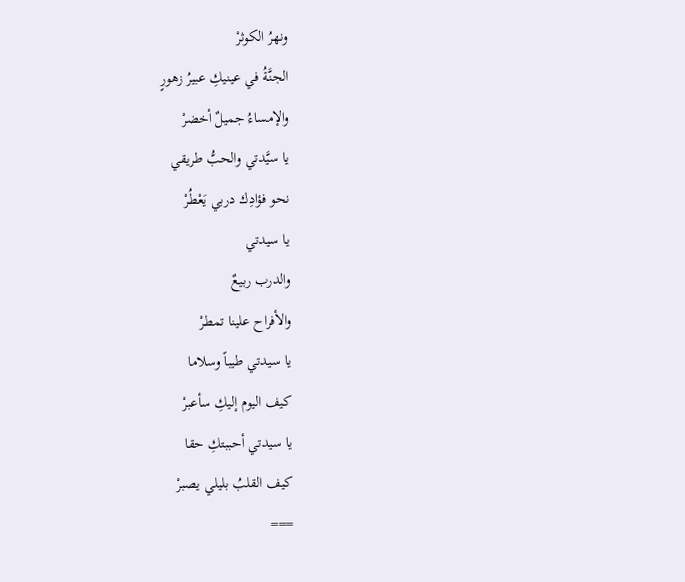ونهرُ الكوثرْ
الجنَّةُ في عينيكِ عبيرُ زهورٍ
والإمساءُ جميلٌ أخضرْ
يا سيَّدتي والحبُّ طريقي
نحو فؤادِك دربي يَعْطُرْ
يا سيدتي
والدرب ربيعٌ
والأفراح علينا تمطرْ
يا سيدتي طيباً وسلاما
كيف اليوم إليكِ سأعبرْ
يا سيدتي أحببتكِ حقا
كيف القلبُ بليلي يصبرْ
===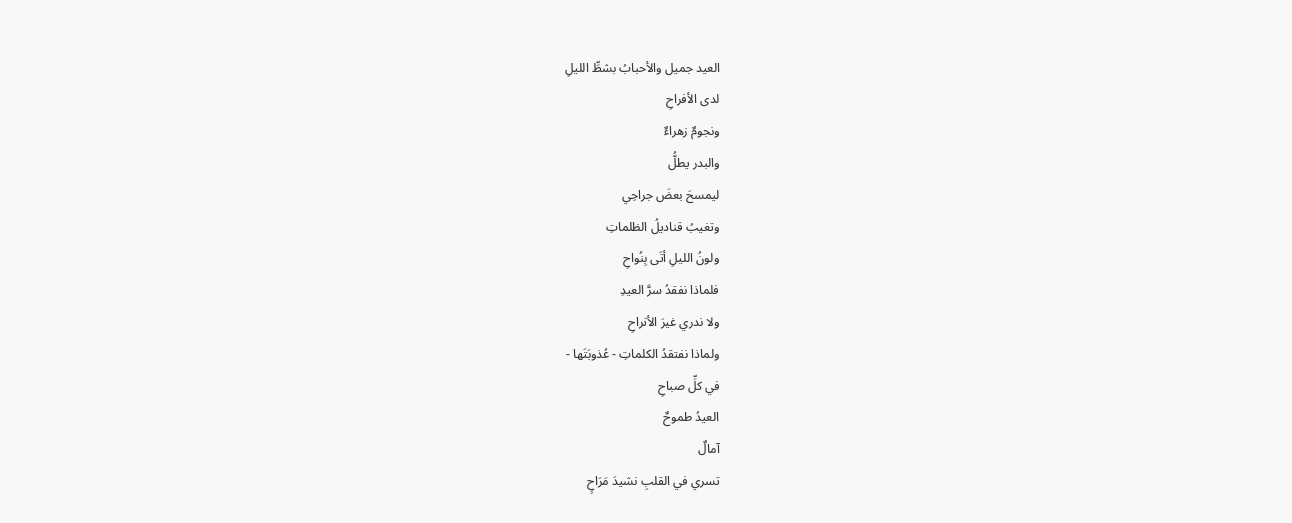العيد جميل والأحبابُ بشطِّ الليلِ
لدى الأفراحِ
ونجومٌ زهراءٌ
والبدر يطلُّ
ليمسحَ بعضَ جراحِي
وتغيبُ قناديلُ الظلماتِ
ولونُ الليلِ أتَى بِنُواحِ
فلماذا نفقدُ سرَّ العيدِ
ولا ندري غيرَ الأتراحِ
ولماذا نفتقدُ الكلماتِ - عُذوبَتَها -
في كلِّ صباحِ
العيدُ طموحٌ
آمالٌ
تسري في القلبِ نشيدَ مَرَاحٍ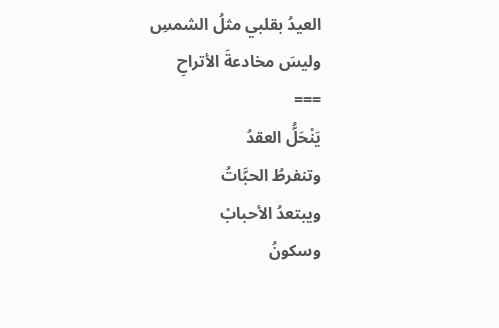العيدُ بقلبي مثلُ الشمسِ
وليسَ مخادعةَ الأتراحِ
===
يَنْحَلُّ العقدُ
وتنفرطُ الحبَّاتُ
ويبتعدُ الأحبابْ
وسكونُ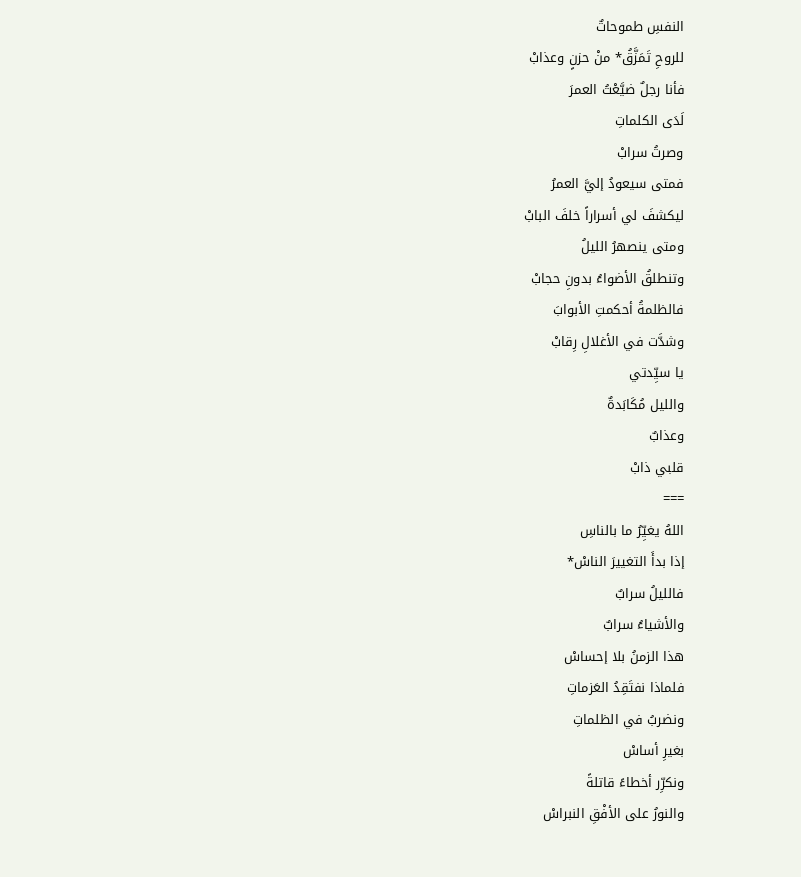النفسِ طموحاتٌ
للروحِ تَمَزَّقُ* منْ حزنٍ وعذابْ
فأنا رجلٌ ضيَّعْتُ العمرَ
لَدَى الكلماتِ
وصرتُ سرابْ
فمتى سيعودُ إليَّ العمرُ
ليكشفَ لي أسراراً خلفَ البابْ
ومتى ينصهرُ الليلُ
وتنطلقُ الأضواءُ بدونِ حجابْ
فالظلمةُ أحكمتِ الأبوابَ
وشدَّت في الأغلالِ رِقابْ
يا سيِّدتي
والليل مُكَابَدةٌ
وعذابٌ
قلبي ذابْ
===
اللهُ يغيِّرُ ما بالناسِ
إذا بدأَ التغييرَ الناسْ*
فالليلُ سرابٌ
والأشياءُ سرابٌ
هذا الزمنُ بلا إحساسْ
فلماذا نفتَقِدُ العَزماتِ
ونضربُ في الظلماتِ
بغيرِ أساسْ
ونكرِّر أخطاءً قاتلةً
والنورُ على الأفْقِ النبراسْ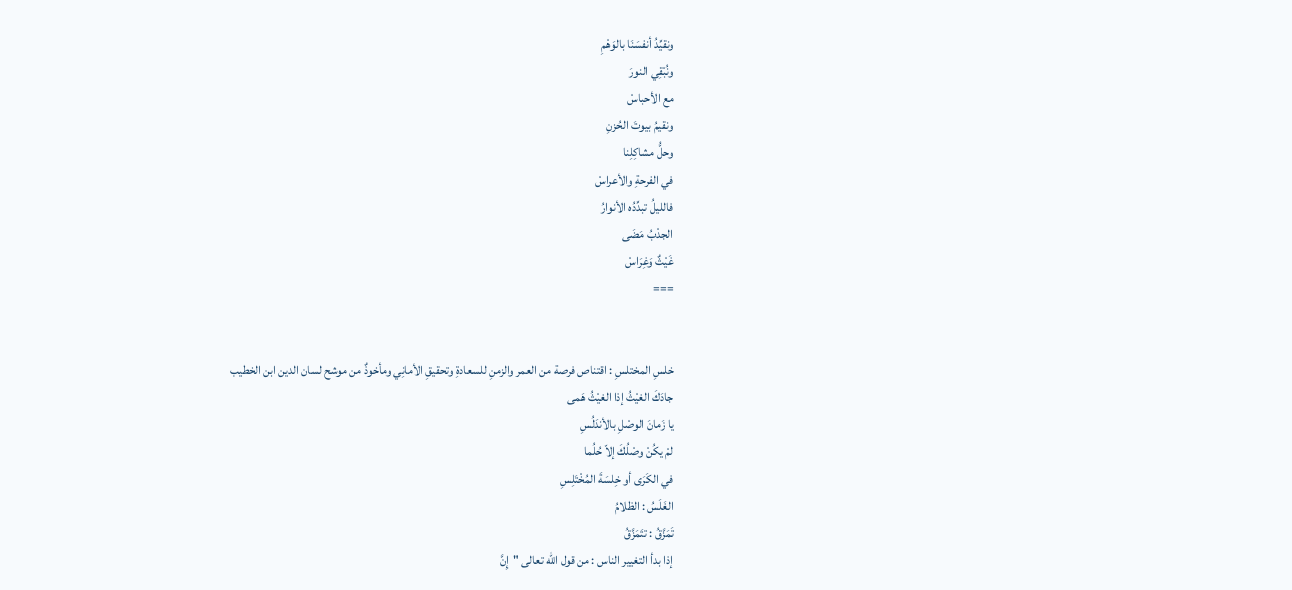ونقيِّدُ أنفسَنَا بالوَهْمِ
ونُبْقِي النورَ
مع الأحباسْ
ونقيمُ بيوتَ الحُزنِ
وحلُّ مشاكِلِنا
في الفرحةِ والأعراسْ
فالليلُ تبدِّدُه الأنوارُ
الجدْبُ مَضَى
غَيْثٌ وَغِرَاسْ
===


خلسِ المختلسِ : اقتناص فرصة من العمر والزمنِ للسعادةِ وتحقيقِ الأمانِي ومأخوذٌ من موشح لسان الدين ابن الخطيب
جادَكَ الغيْثُ إذا الغيْثُ هَمى
يا زَمانَ الوصْلِ بالأندَلُسِ
لمْ يكُنْ وصْلُكَ إلاّ حُلُما
في الكَرَى أو خِلسَةَ المُخْتَلِسِ
الغَلَسُ : الظلامُ
تَمَزَّقُ : تتَمَزَّقُ
إذا بدأ التغيير الناس : من قول الله تعالى "إِنَّ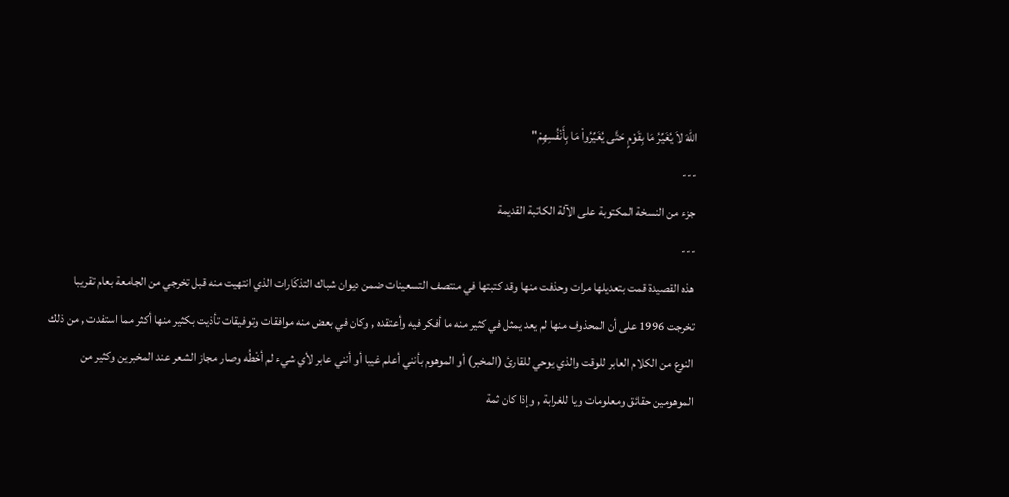اللّهَ لاَ يُغَيِّرُ مَا بِقَوْمٍ حَتَّى يُغَيِّرُواْ مَا بِأَنْفُسِهِمْ"
---
جزء من النسخة المكتوبة على الآلة الكاتبة القديمة
---
هذه القصيدة قمت بتعديلها مرات وحذفت منها وقد كتبتها في منتصف التسعينات ضمن ديوان شباك التذكَارات الذي انتهيت منه قبل تخرجي من الجامعة بعام تقريبا تخرجت 1996 على أن المحذوف منها لم يعد يمثل في كثير منه ما أفكر فيه وأعتقده , وكان في بعض منه موافقات وتوفيقات تأذيت بكثير منها أكثر مما استفدت , من ذلك النوع من الكلام العابر للوقت والذي يوحي للقارئ (المخبر) أو الموهوم بأنني أعلم غيبا أو أنني عابر لأي شيء لم أخْطُه وصار مجاز الشعر عند المخبرين وكثير من الموهومين حقائق ومعلومات ويا للغرابة , وإذا كان ثمة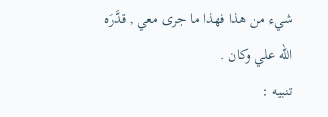شيء من هذا فهذا ما جرى معي , قدَّرَه الله علي وكان .
تنبيه :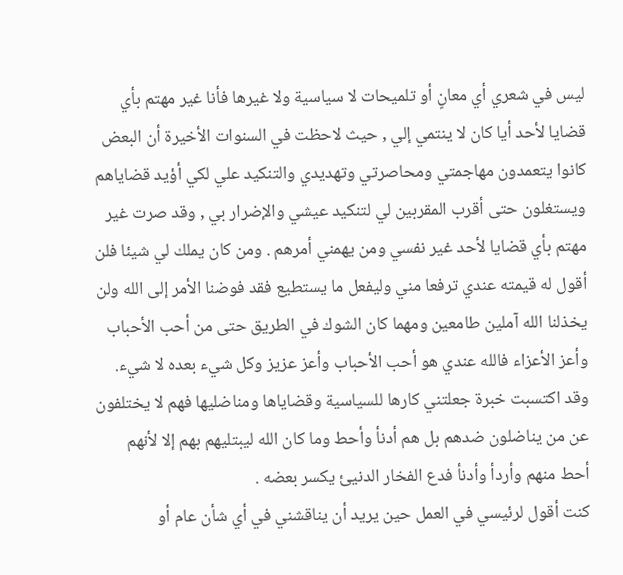ليس في شعري أي معانٍ أو تلميحات لا سياسية ولا غيرها فأنا غير مهتم بأي قضايا لأحد أيا كان لا ينتمي إلي , حيث لاحظت في السنوات الأخيرة أن البعض كانوا يتعمدون مهاجمتي ومحاصرتي وتهديدي والتنكيد علي لكي أؤيد قضاياهم ويستغلون حتى أقرب المقربين لي لتنكيد عيشي والإضرار بي , وقد صرت غير مهتم بأي قضايا لأحد غير نفسي ومن يهمني أمرهم . ومن كان يملك لي شيئا فلن أقول له قيمته عندي ترفعا مني وليفعل ما يستطيع فقد فوضنا الأمر إلى الله ولن يخذلنا الله آملين طامعين ومهما كان الشوك في الطريق حتى من أحب الأحباب وأعز الأعزاء فالله عندي هو أحب الأحباب وأعز عزيز وكل شيء بعده لا شيء.
وقد اكتسبت خبرة جعلتني كارها للسياسية وقضاياها ومناضليها فهم لا يختلفون عن من يناضلون ضدهم بل هم أدنأ وأحط وما كان الله ليبتليهم بهم إلا لأنهم أحط منهم وأردأ وأدنأ فدع الفخار الدنيئ يكسر بعضه .
كنت أقول لرئيسي في العمل حين يريد أن يناقشني في أي شأن عام أو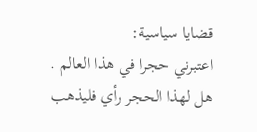قضايا سياسية:
اعتبرني حجرا في هذا العالم .
هل لهذا الحجر رأي فليذهب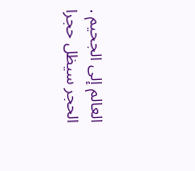العالم إلى الجحيم . الحجر سيظل حجرا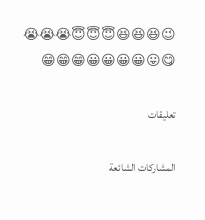😉😆😆😆😇😇😇😭😭😭
😋😛😀😀😀😀😁😁😁

تعليقات

المشاركات الشائعة